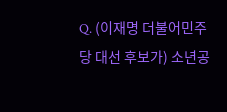Q. (이재명 더불어민주당 대선 후보가) 소년공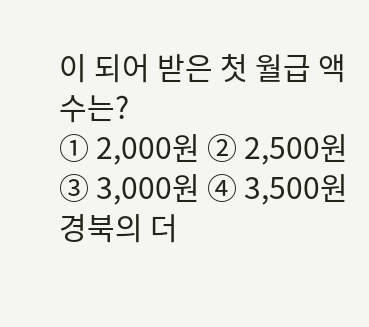이 되어 받은 첫 월급 액수는?
① 2,000원 ② 2,500원 ③ 3,000원 ④ 3,500원
경북의 더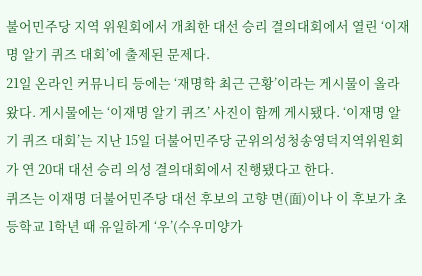불어민주당 지역 위원회에서 개최한 대선 승리 결의대회에서 열린 ‘이재명 알기 퀴즈 대회’에 출제된 문제다.
21일 온라인 커뮤니티 등에는 ‘재명학 최근 근황’이라는 게시물이 올라왔다. 게시물에는 ‘이재명 알기 퀴즈’ 사진이 함께 게시됐다. ‘이재명 알기 퀴즈 대회’는 지난 15일 더불어민주당 군위의성청송영덕지역위원회가 연 20대 대선 승리 의성 결의대회에서 진행됐다고 한다.
퀴즈는 이재명 더불어민주당 대선 후보의 고향 면(面)이나 이 후보가 초등학교 1학년 때 유일하게 ‘우’(수우미양가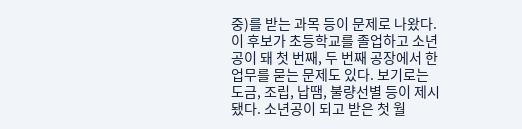중)를 받는 과목 등이 문제로 나왔다.
이 후보가 초등학교를 졸업하고 소년공이 돼 첫 번째, 두 번째 공장에서 한 업무를 묻는 문제도 있다. 보기로는 도금, 조립, 납땜, 불량선별 등이 제시됐다. 소년공이 되고 받은 첫 월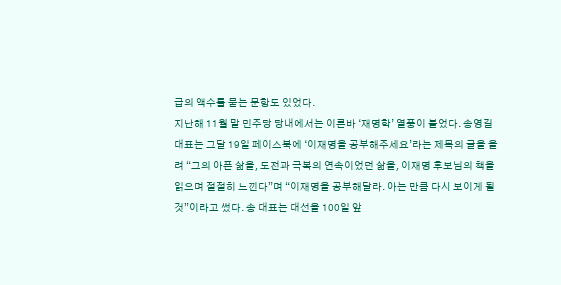급의 액수를 묻는 문항도 있었다.
지난해 11월 말 민주당 당내에서는 이른바 ‘재명학’ 열풍이 불었다. 송영길 대표는 그달 19일 페이스북에 ‘이재명을 공부해주세요’라는 제목의 글을 올려 “그의 아픈 삶을, 도전과 극복의 연속이었던 삶을, 이재명 후보님의 책을 읽으며 절절히 느낀다”며 “이재명을 공부해달라. 아는 만큼 다시 보이게 될 것”이라고 썼다. 송 대표는 대선을 100일 앞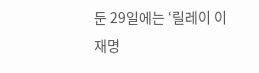둔 29일에는 ‘릴레이 이재명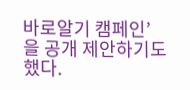바로알기 캠페인’을 공개 제안하기도 했다.